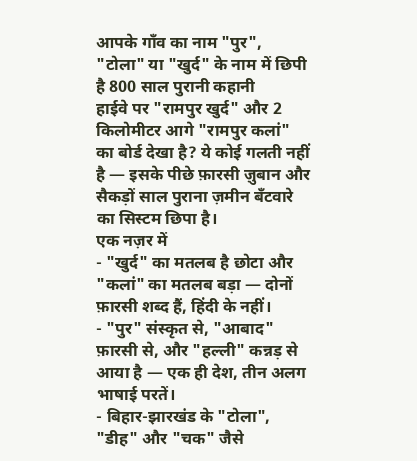आपके गाँव का नाम "पुर", "टोला" या "खुर्द" के नाम में छिपी है 800 साल पुरानी कहानी
हाईवे पर "रामपुर खुर्द" और 2 किलोमीटर आगे "रामपुर कलां" का बोर्ड देखा है? ये कोई गलती नहीं है — इसके पीछे फ़ारसी ज़ुबान और सैकड़ों साल पुराना ज़मीन बँटवारे का सिस्टम छिपा है।
एक नज़र में
- "खुर्द" का मतलब है छोटा और "कलां" का मतलब बड़ा — दोनों फ़ारसी शब्द हैं, हिंदी के नहीं।
- "पुर" संस्कृत से, "आबाद" फ़ारसी से, और "हल्ली" कन्नड़ से आया है — एक ही देश, तीन अलग भाषाई परतें।
- बिहार-झारखंड के "टोला", "डीह" और "चक" जैसे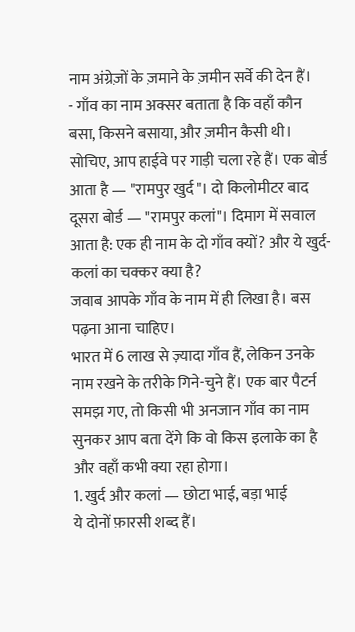नाम अंग्रेज़ों के ज़माने के ज़मीन सर्वे की देन हैं।
- गाँव का नाम अक्सर बताता है कि वहाँ कौन बसा, किसने बसाया, और ज़मीन कैसी थी।
सोचिए, आप हाईवे पर गाड़ी चला रहे हैं। एक बोर्ड आता है — "रामपुर खुर्द"। दो किलोमीटर बाद दूसरा बोर्ड — "रामपुर कलां"। दिमाग में सवाल आता है: एक ही नाम के दो गाँव क्यों? और ये खुर्द-कलां का चक्कर क्या है?
जवाब आपके गाँव के नाम में ही लिखा है। बस पढ़ना आना चाहिए।
भारत में 6 लाख से ज़्यादा गाँव हैं, लेकिन उनके नाम रखने के तरीके गिने-चुने हैं। एक बार पैटर्न समझ गए, तो किसी भी अनजान गाँव का नाम सुनकर आप बता देंगे कि वो किस इलाके का है और वहाँ कभी क्या रहा होगा।
1. खुर्द और कलां — छोटा भाई, बड़ा भाई
ये दोनों फ़ारसी शब्द हैं।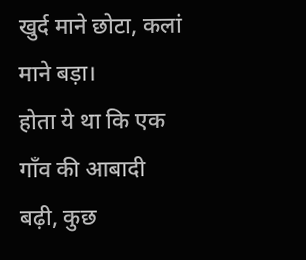खुर्द माने छोटा, कलां माने बड़ा।
होता ये था कि एक गाँव की आबादी बढ़ी, कुछ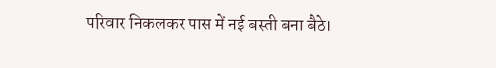परिवार निकलकर पास में नई बस्ती बना बैठे।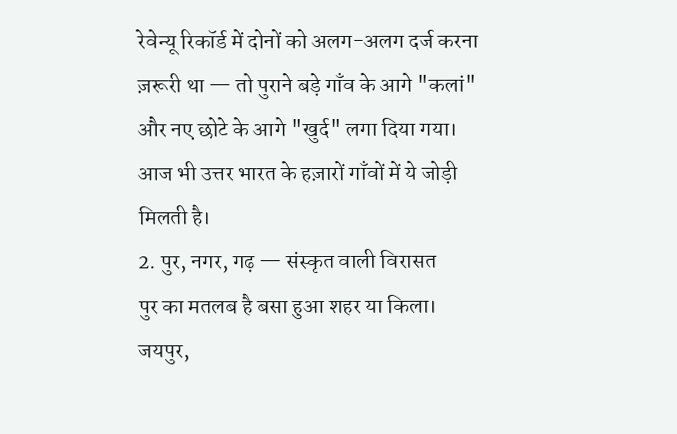रेवेन्यू रिकॉर्ड में दोनों को अलग-अलग दर्ज करना ज़रूरी था — तो पुराने बड़े गाँव के आगे "कलां" और नए छोटे के आगे "खुर्द" लगा दिया गया। आज भी उत्तर भारत के हज़ारों गाँवों में ये जोड़ी मिलती है।
2. पुर, नगर, गढ़ — संस्कृत वाली विरासत
पुर का मतलब है बसा हुआ शहर या किला। जयपुर,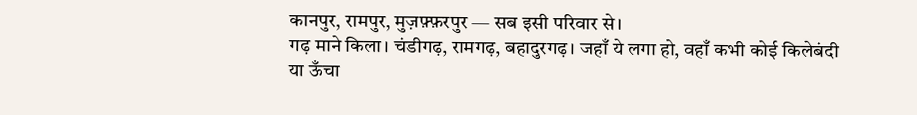कानपुर, रामपुर, मुज़फ़्फ़रपुर — सब इसी परिवार से।
गढ़ माने किला। चंडीगढ़, रामगढ़, बहादुरगढ़। जहाँ ये लगा हो, वहाँ कभी कोई किलेबंदी या ऊँचा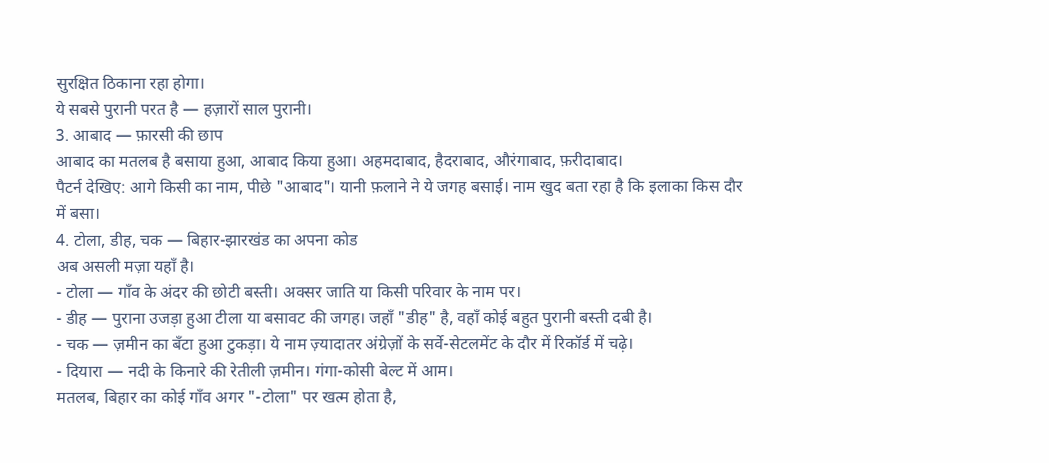सुरक्षित ठिकाना रहा होगा।
ये सबसे पुरानी परत है — हज़ारों साल पुरानी।
3. आबाद — फ़ारसी की छाप
आबाद का मतलब है बसाया हुआ, आबाद किया हुआ। अहमदाबाद, हैदराबाद, औरंगाबाद, फ़रीदाबाद।
पैटर्न देखिए: आगे किसी का नाम, पीछे "आबाद"। यानी फ़लाने ने ये जगह बसाई। नाम खुद बता रहा है कि इलाका किस दौर में बसा।
4. टोला, डीह, चक — बिहार-झारखंड का अपना कोड
अब असली मज़ा यहाँ है।
- टोला — गाँव के अंदर की छोटी बस्ती। अक्सर जाति या किसी परिवार के नाम पर।
- डीह — पुराना उजड़ा हुआ टीला या बसावट की जगह। जहाँ "डीह" है, वहाँ कोई बहुत पुरानी बस्ती दबी है।
- चक — ज़मीन का बँटा हुआ टुकड़ा। ये नाम ज़्यादातर अंग्रेज़ों के सर्वे-सेटलमेंट के दौर में रिकॉर्ड में चढ़े।
- दियारा — नदी के किनारे की रेतीली ज़मीन। गंगा-कोसी बेल्ट में आम।
मतलब, बिहार का कोई गाँव अगर "-टोला" पर खत्म होता है,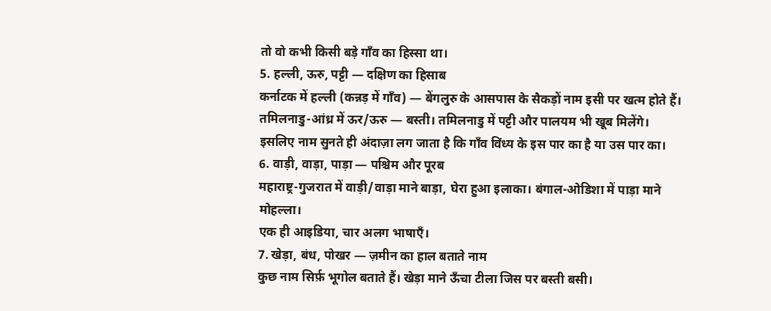तो वो कभी किसी बड़े गाँव का हिस्सा था।
5. हल्ली, ऊरु, पट्टी — दक्षिण का हिसाब
कर्नाटक में हल्ली (कन्नड़ में गाँव) — बेंगलुरु के आसपास के सैकड़ों नाम इसी पर खत्म होते हैं।
तमिलनाडु-आंध्र में ऊर/ऊरु — बस्ती। तमिलनाडु में पट्टी और पालयम भी खूब मिलेंगे।
इसलिए नाम सुनते ही अंदाज़ा लग जाता है कि गाँव विंध्य के इस पार का है या उस पार का।
6. वाड़ी, वाड़ा, पाड़ा — पश्चिम और पूरब
महाराष्ट्र-गुजरात में वाड़ी/वाड़ा माने बाड़ा, घेरा हुआ इलाका। बंगाल-ओडिशा में पाड़ा माने मोहल्ला।
एक ही आइडिया, चार अलग भाषाएँ।
7. खेड़ा, बंध, पोखर — ज़मीन का हाल बताते नाम
कुछ नाम सिर्फ़ भूगोल बताते हैं। खेड़ा माने ऊँचा टीला जिस पर बस्ती बसी।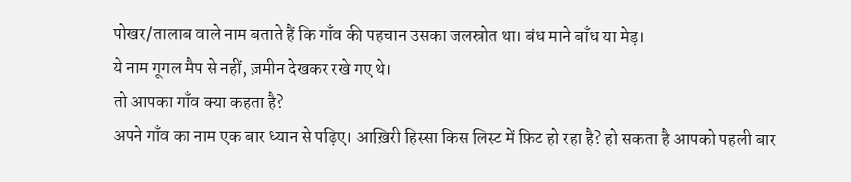पोखर/तालाब वाले नाम बताते हैं कि गाँव की पहचान उसका जलस्रोत था। बंध माने बाँध या मेड़।
ये नाम गूगल मैप से नहीं, ज़मीन देखकर रखे गए थे।
तो आपका गाँव क्या कहता है?
अपने गाँव का नाम एक बार ध्यान से पढ़िए। आख़िरी हिस्सा किस लिस्ट में फ़िट हो रहा है? हो सकता है आपको पहली बार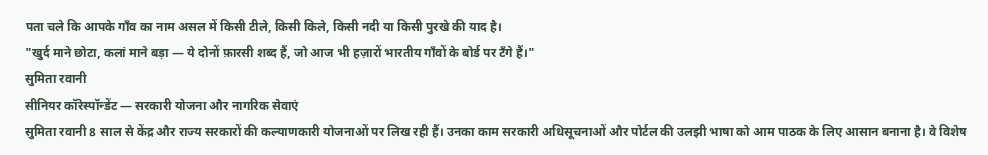पता चले कि आपके गाँव का नाम असल में किसी टीले, किसी किले, किसी नदी या किसी पुरखे की याद है।
"खुर्द माने छोटा, कलां माने बड़ा — ये दोनों फ़ारसी शब्द हैं, जो आज भी हज़ारों भारतीय गाँवों के बोर्ड पर टँगे हैं।"
सुमिता रवानी
सीनियर कॉरेस्पॉन्डेंट — सरकारी योजना और नागरिक सेवाएं
सुमिता रवानी 8 साल से केंद्र और राज्य सरकारों की कल्याणकारी योजनाओं पर लिख रही हैं। उनका काम सरकारी अधिसूचनाओं और पोर्टल की उलझी भाषा को आम पाठक के लिए आसान बनाना है। वे विशेष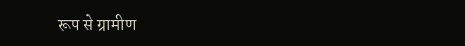रूप से ग्रामीण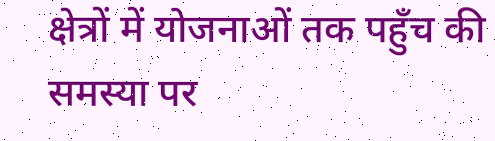क्षेत्रों में योजनाओं तक पहुँच की समस्या पर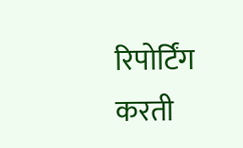रिपोर्टिंग करती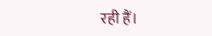रही हैं।